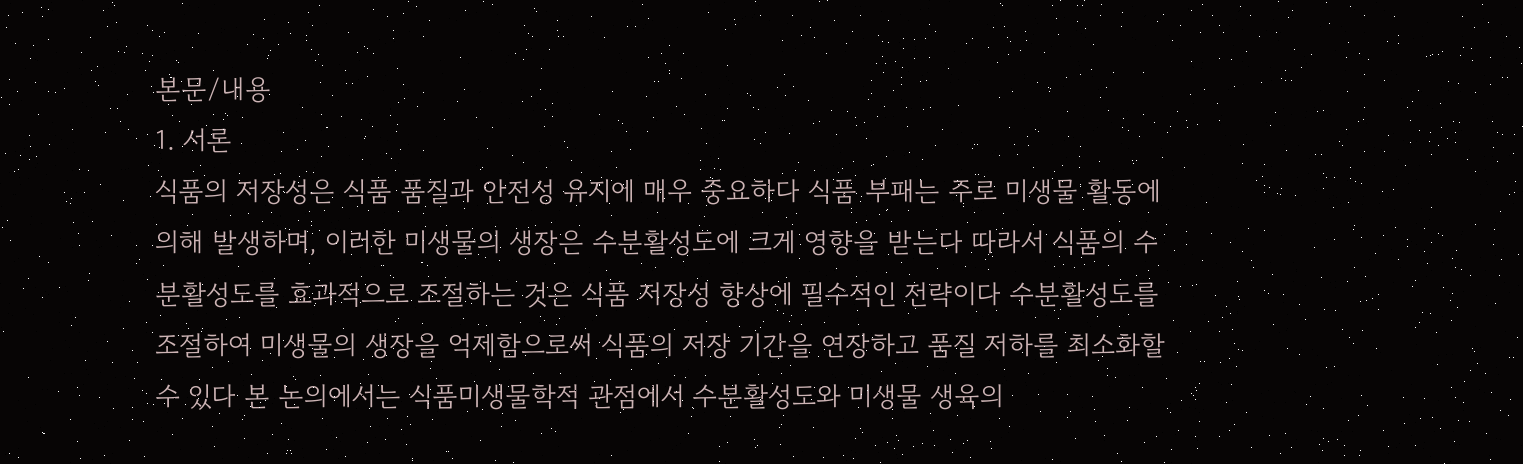본문/내용
1. 서론
식품의 저장성은 식품 품질과 안전성 유지에 매우 중요하다 식품 부패는 주로 미생물 활동에 의해 발생하며, 이러한 미생물의 생장은 수분활성도에 크게 영향을 받는다 따라서 식품의 수분활성도를 효과적으로 조절하는 것은 식품 저장성 향상에 필수적인 전략이다 수분활성도를 조절하여 미생물의 생장을 억제함으로써 식품의 저장 기간을 연장하고 품질 저하를 최소화할 수 있다 본 논의에서는 식품미생물학적 관점에서 수분활성도와 미생물 생육의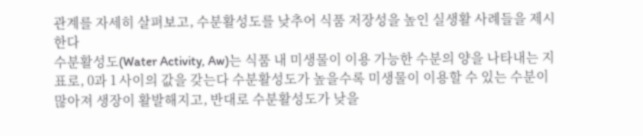관계를 자세히 살펴보고, 수분활성도를 낮추어 식품 저장성을 높인 실생활 사례들을 제시한다
수분활성도(Water Activity, Aw)는 식품 내 미생물이 이용 가능한 수분의 양을 나타내는 지표로, 0과 1 사이의 값을 갖는다 수분활성도가 높을수록 미생물이 이용할 수 있는 수분이 많아져 생장이 활발해지고, 반대로 수분활성도가 낮을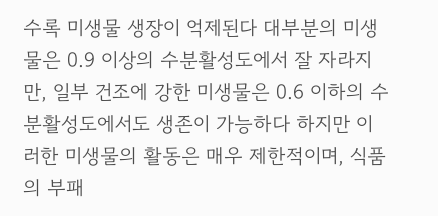수록 미생물 생장이 억제된다 대부분의 미생물은 0.9 이상의 수분활성도에서 잘 자라지만, 일부 건조에 강한 미생물은 0.6 이하의 수분활성도에서도 생존이 가능하다 하지만 이러한 미생물의 활동은 매우 제한적이며, 식품의 부패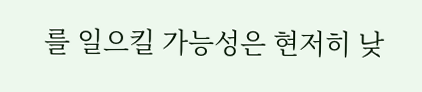를 일으킬 가능성은 현저히 낮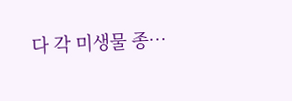다 각 미생물 종…